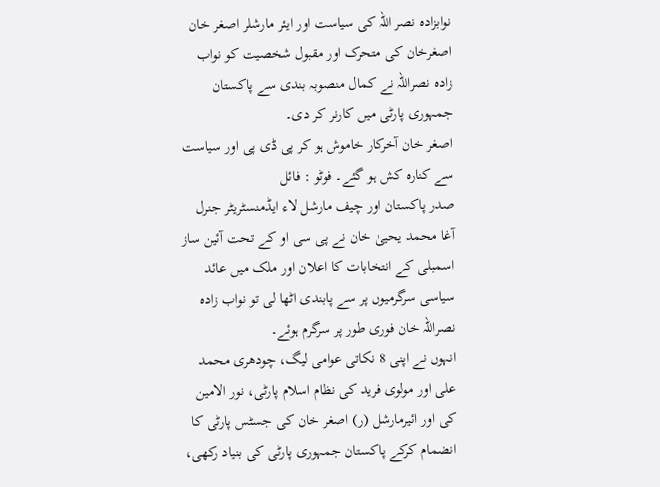نوابزادہ نصر اللہ کی سیاست اور ایئر مارشلر اصغر خان
اصغرخان کی متحرک اور مقبول شخصیت کو نواب زادہ نصراللہ نے کمال منصوبہ بندی سے پاکستان جمہوری پارٹی میں کارنر کر دی۔
اصغر خان آخرکار خاموش ہو کر پی ڈی پی اور سیاست سے کنارہ کش ہو گئے۔ فوٹو : فائل
صدر پاکستان اور چیف مارشل لاء ایڈمنسٹریٹر جنرل آغا محمد یحییٰ خان نے پی سی او کے تحت آئین ساز اسمبلی کے انتخابات کا اعلان اور ملک میں عائد سیاسی سرگرمیوں پر سے پابندی اٹھا لی تو نواب زادہ نصراللہ خان فوری طور پر سرگرم ہوئے۔
انہوں نے اپنی 8 نکاتی عوامی لیگ، چودھری محمد علی اور مولوی فرید کی نظام اسلام پارٹی، نور الامین کی اور ائیرمارشل (ر) اصغر خان کی جسٹس پارٹی کا انضمام کرکے پاکستان جمہوری پارٹی کی بنیاد رکھی،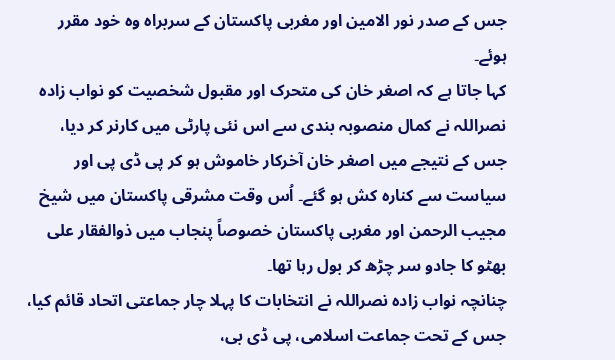جس کے صدر نور الامین اور مغربی پاکستان کے سربراہ وہ خود مقرر ہوئے۔
کہا جاتا ہے کہ اصغر خان کی متحرک اور مقبول شخصیت کو نواب زادہ نصراللہ نے کمال منصوبہ بندی سے اس نئی پارٹی میں کارنر کر دیا، جس کے نتیجے میں اصغر خان آخرکار خاموش ہو کر پی ڈی پی اور سیاست سے کنارہ کش ہو گئے۔ اُس وقت مشرقی پاکستان میں شیخ مجیب الرحمن اور مغربی پاکستان خصوصاً پنجاب میں ذوالفقار علی بھٹو کا جادو سر چڑھ کر بول رہا تھا۔
چنانچہ نواب زادہ نصراللہ نے انتخابات کا پہلا چار جماعتی اتحاد قائم کیا، جس کے تحت جماعت اسلامی، پی ڈی بی،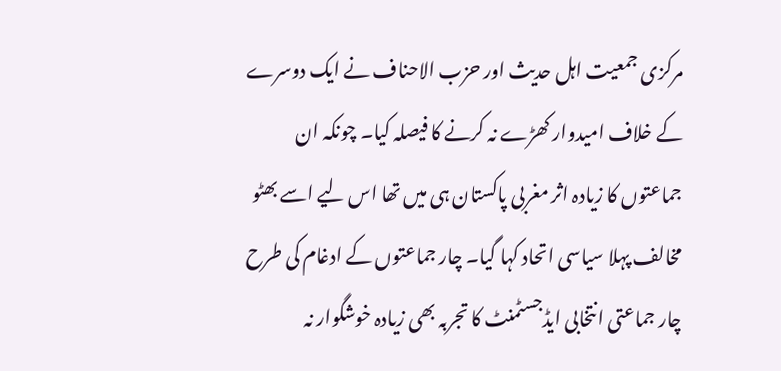مرکزی جمعیت اہل حدیث اور حزب الاحناف نے ایک دوسرے کے خلاف امیدوار کھڑے نہ کرنے کا فیصلہ کیا۔ چونکہ ان جماعتوں کا زیادہ اثر مغربی پاکستان ہی میں تھا اس لیے اسے بھٹو مخالف پہلا سیاسی اتحاد کہا گیا۔ چار جماعتوں کے ادغام کی طرح چار جماعتی انتخابی ایڈجسٹمنٹ کا تجربہ بھی زیادہ خوشگوار نہ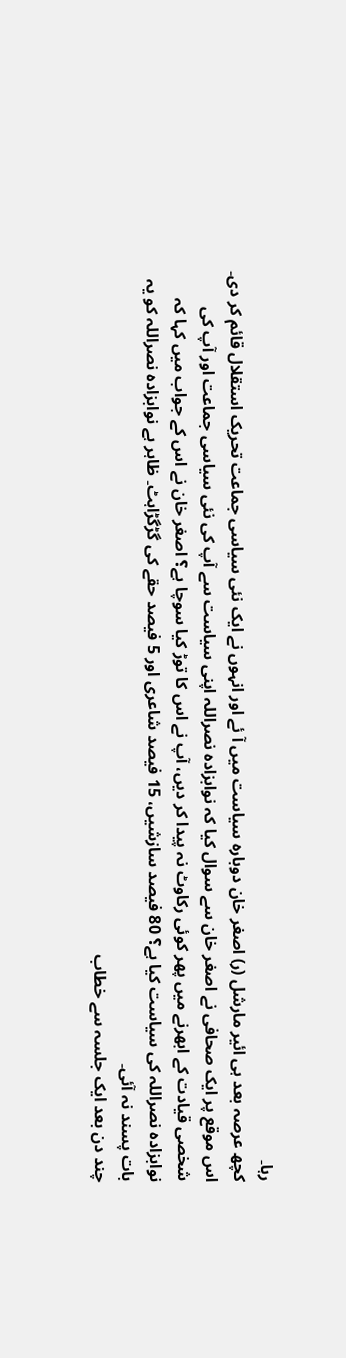رہا۔
کچھ عرصہ بعد ہی ائیر مارشل (ر) اصغر خان دوبارہ سیاست میں آ ئے اور انہوں نے ایک نئی سیاسی جماعت تحریک استقلال قائم کر دی۔ اس موقع پر ایک صحافی نے اصغر خان سے سوال کیا کہ نوابزادہ نصراللہ اپنی سیاست سے آپ کی نئی سیاسی جماعت اور آپ کی شخصی قیادت کے ابھرنے میں پھر کوئی رکاوٹ نہ پیدا کر دیں، آپ نے اس کا توڑ کیا سوچا ہے؟ اصغر خان نے اس کے جواب میں کہا کہ نوابزادہ نصراللہ کی سیاست کیا ہے؟ 80 فیصد سازشیں، 15 فیصد شاعری اور 5 فیصد حقے کی گڑگڑاہٹ۔ ظاہر ہے نوابزادہ نصراللہ کو یہ بات پسند نہ آئی۔
چند دن بعد ایک جلسہ سے خطاب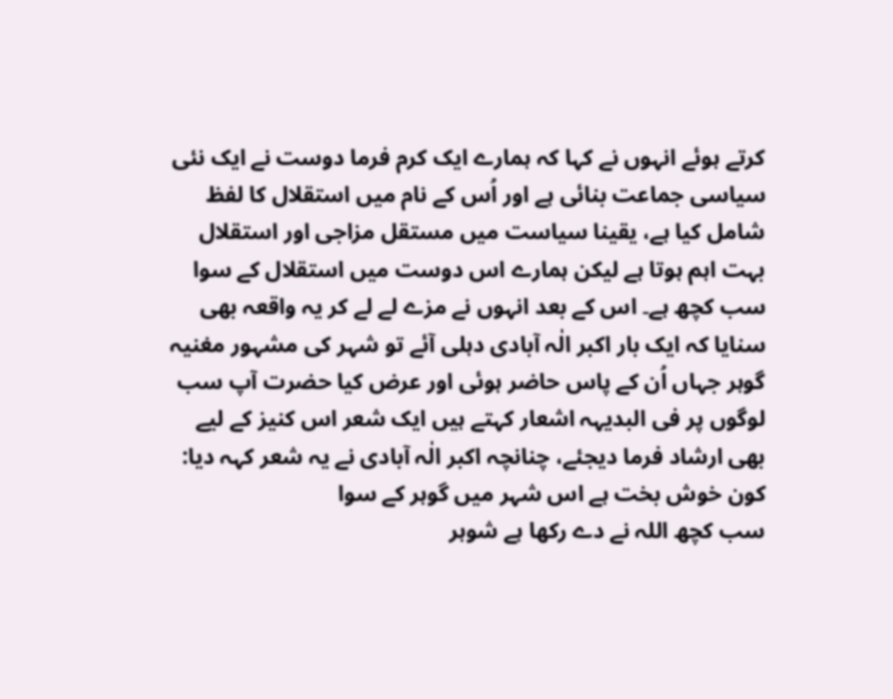کرتے ہوئے انہوں نے کہا کہ ہمارے ایک کرم فرما دوست نے ایک نئی سیاسی جماعت بنائی ہے اور اُس کے نام میں استقلال کا لفظ شامل کیا ہے، یقینا سیاست میں مستقل مزاجی اور استقلال بہت اہم ہوتا ہے لیکن ہمارے اس دوست میں استقلال کے سوا سب کچھ ہے۔ اس کے بعد انہوں نے مزے لے لے کر یہ واقعہ بھی سنایا کہ ایک بار اکبر الٰہ آبادی دہلی آئے تو شہر کی مشہور مغنیہ گوہر جہاں اُن کے پاس حاضر ہوئی اور عرض کیا حضرت آپ سب لوگوں پر فی البدیہہ اشعار کہتے ہیں ایک شعر اس کنیز کے لیے بھی ارشاد فرما دیجئے، چنانچہ اکبر الٰہ آبادی نے یہ شعر کہہ دیا:
کون خوش بخت ہے اس شہر میں گوہر کے سوا
سب کچھ اللہ نے دے رکھا ہے شوہر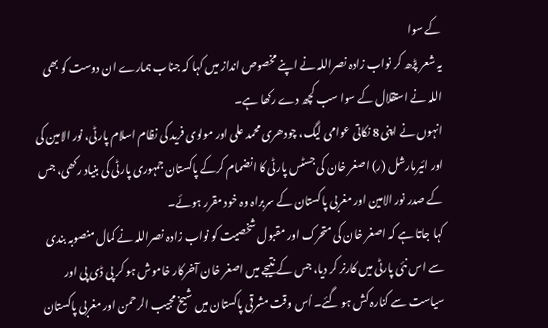کے سوا
یہ شعر پڑھ کر نواب زادہ نصراللہ نے اپنے مخصوص انداز میں کہا کہ جناب ہمارے ان دوست کو بھی اللہ نے استقلال کے سوا سب کچھ دے رکھا ہے۔
انہوں نے اپنی 8 نکاتی عوامی لیگ، چودھری محمد علی اور مولوی فرید کی نظام اسلام پارٹی، نور الامین کی اور ائیرمارشل (ر) اصغر خان کی جسٹس پارٹی کا انضمام کرکے پاکستان جمہوری پارٹی کی بنیاد رکھی، جس کے صدر نور الامین اور مغربی پاکستان کے سربراہ وہ خود مقرر ہوئے۔
کہا جاتا ہے کہ اصغر خان کی متحرک اور مقبول شخصیت کو نواب زادہ نصراللہ نے کمال منصوبہ بندی سے اس نئی پارٹی میں کارنر کر دیا، جس کے نتیجے میں اصغر خان آخرکار خاموش ہو کر پی ڈی پی اور سیاست سے کنارہ کش ہو گئے۔ اُس وقت مشرقی پاکستان میں شیخ مجیب الرحمن اور مغربی پاکستان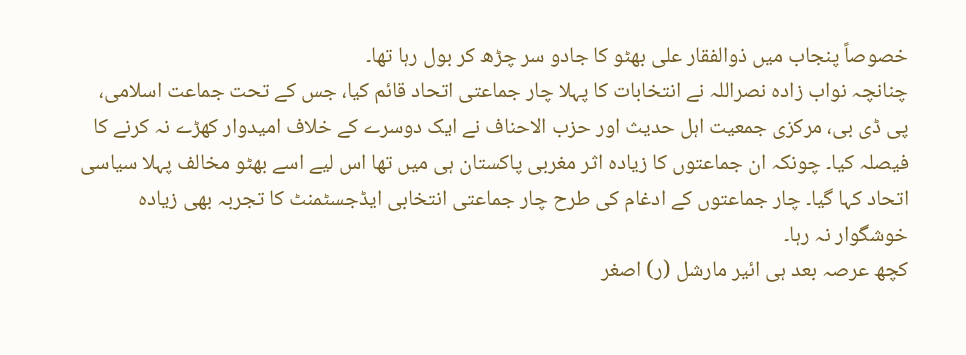خصوصاً پنجاب میں ذوالفقار علی بھٹو کا جادو سر چڑھ کر بول رہا تھا۔
چنانچہ نواب زادہ نصراللہ نے انتخابات کا پہلا چار جماعتی اتحاد قائم کیا، جس کے تحت جماعت اسلامی، پی ڈی بی، مرکزی جمعیت اہل حدیث اور حزب الاحناف نے ایک دوسرے کے خلاف امیدوار کھڑے نہ کرنے کا فیصلہ کیا۔ چونکہ ان جماعتوں کا زیادہ اثر مغربی پاکستان ہی میں تھا اس لیے اسے بھٹو مخالف پہلا سیاسی اتحاد کہا گیا۔ چار جماعتوں کے ادغام کی طرح چار جماعتی انتخابی ایڈجسٹمنٹ کا تجربہ بھی زیادہ خوشگوار نہ رہا۔
کچھ عرصہ بعد ہی ائیر مارشل (ر) اصغر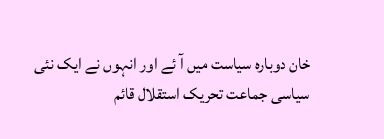خان دوبارہ سیاست میں آ ئے اور انہوں نے ایک نئی سیاسی جماعت تحریک استقلال قائم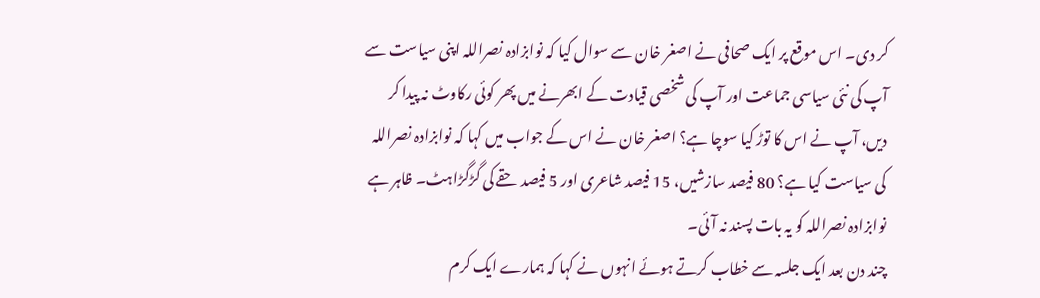کر دی۔ اس موقع پر ایک صحافی نے اصغر خان سے سوال کیا کہ نوابزادہ نصراللہ اپنی سیاست سے آپ کی نئی سیاسی جماعت اور آپ کی شخصی قیادت کے ابھرنے میں پھر کوئی رکاوٹ نہ پیدا کر دیں، آپ نے اس کا توڑ کیا سوچا ہے؟ اصغر خان نے اس کے جواب میں کہا کہ نوابزادہ نصراللہ کی سیاست کیا ہے؟ 80 فیصد سازشیں، 15 فیصد شاعری اور 5 فیصد حقے کی گڑگڑاہٹ۔ ظاہر ہے نوابزادہ نصراللہ کو یہ بات پسند نہ آئی۔
چند دن بعد ایک جلسہ سے خطاب کرتے ہوئے انہوں نے کہا کہ ہمارے ایک کرم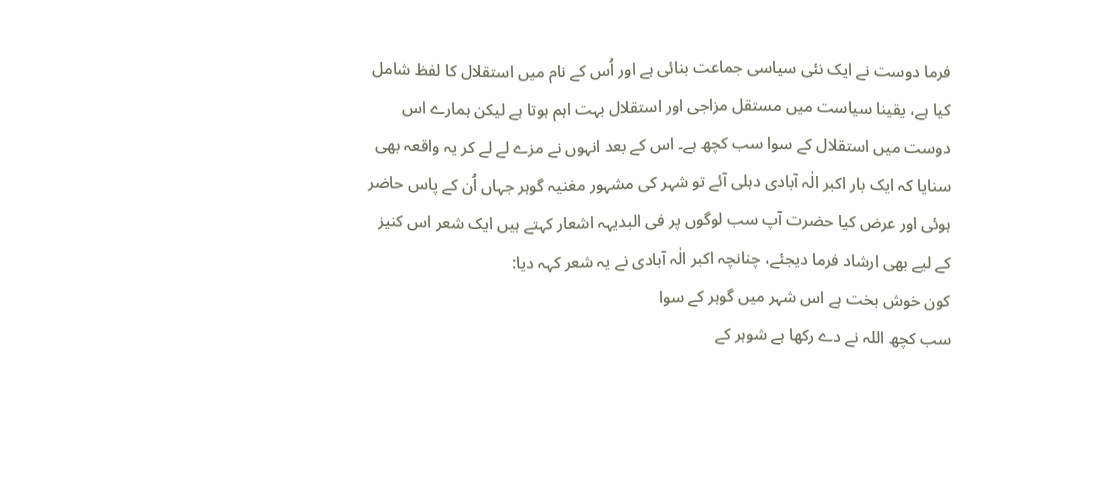فرما دوست نے ایک نئی سیاسی جماعت بنائی ہے اور اُس کے نام میں استقلال کا لفظ شامل کیا ہے، یقینا سیاست میں مستقل مزاجی اور استقلال بہت اہم ہوتا ہے لیکن ہمارے اس دوست میں استقلال کے سوا سب کچھ ہے۔ اس کے بعد انہوں نے مزے لے لے کر یہ واقعہ بھی سنایا کہ ایک بار اکبر الٰہ آبادی دہلی آئے تو شہر کی مشہور مغنیہ گوہر جہاں اُن کے پاس حاضر ہوئی اور عرض کیا حضرت آپ سب لوگوں پر فی البدیہہ اشعار کہتے ہیں ایک شعر اس کنیز کے لیے بھی ارشاد فرما دیجئے، چنانچہ اکبر الٰہ آبادی نے یہ شعر کہہ دیا:
کون خوش بخت ہے اس شہر میں گوہر کے سوا
سب کچھ اللہ نے دے رکھا ہے شوہر کے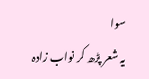سوا
یہ شعر پڑھ کر نواب زادہ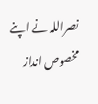نصراللہ نے اپنے مخصوص انداز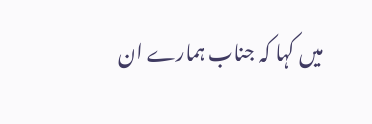میں کہا کہ جناب ہمارے ان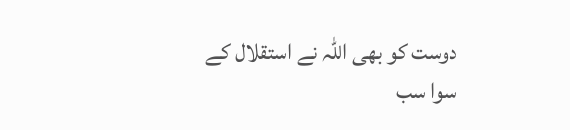دوست کو بھی اللہ نے استقلال کے سوا سب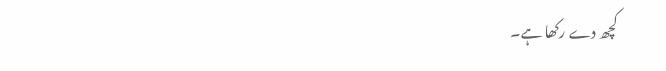کچھ دے رکھا ہے۔